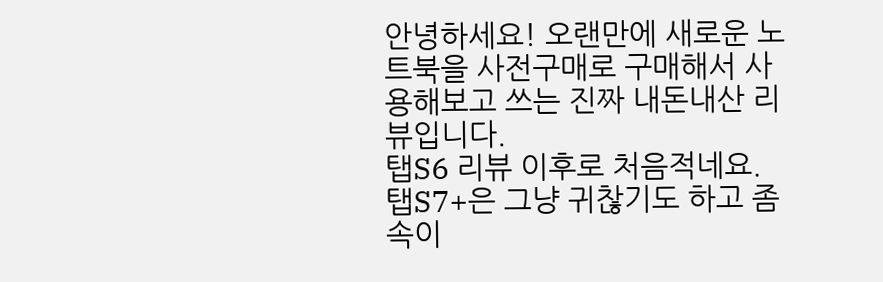안녕하세요! 오랜만에 새로운 노트북을 사전구매로 구매해서 사용해보고 쓰는 진짜 내돈내산 리뷰입니다.
탭S6 리뷰 이후로 처음적네요. 탭S7+은 그냥 귀찮기도 하고 좀 속이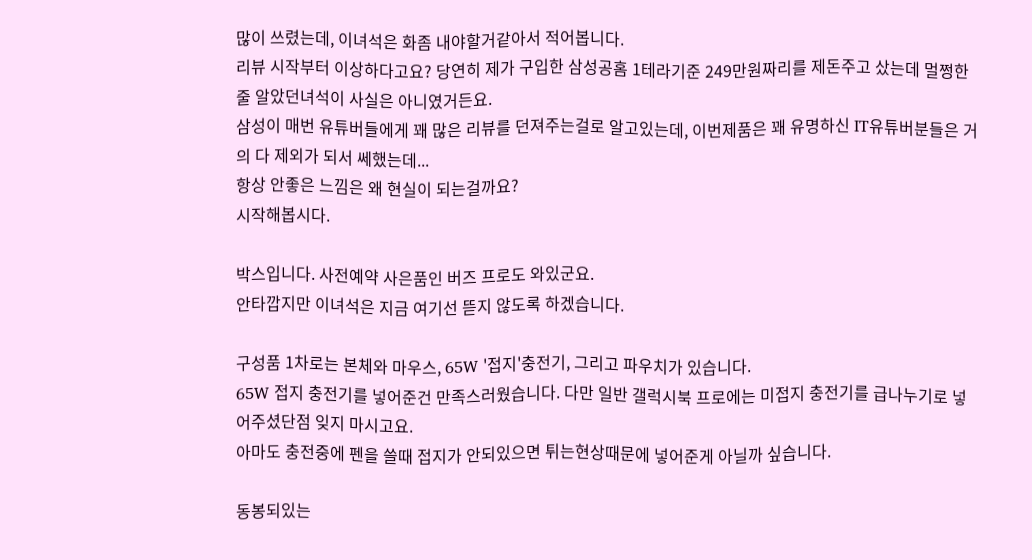많이 쓰렸는데, 이녀석은 화좀 내야할거같아서 적어봅니다.
리뷰 시작부터 이상하다고요? 당연히 제가 구입한 삼성공홈 1테라기준 249만원짜리를 제돈주고 샀는데 멀쩡한줄 알았던녀석이 사실은 아니였거든요.
삼성이 매번 유튜버들에게 꽤 많은 리뷰를 던져주는걸로 알고있는데, 이번제품은 꽤 유명하신 IT유튜버분들은 거의 다 제외가 되서 쎄했는데...
항상 안좋은 느낌은 왜 현실이 되는걸까요?
시작해봅시다.

박스입니다. 사전예약 사은품인 버즈 프로도 와있군요.
안타깝지만 이녀석은 지금 여기선 뜯지 않도록 하겠습니다.

구성품 1차로는 본체와 마우스, 65W '접지'충전기, 그리고 파우치가 있습니다.
65W 접지 충전기를 넣어준건 만족스러웠습니다. 다만 일반 갤럭시북 프로에는 미접지 충전기를 급나누기로 넣어주셨단점 잊지 마시고요.
아마도 충전중에 펜을 쓸때 접지가 안되있으면 튀는현상때문에 넣어준게 아닐까 싶습니다.

동봉되있는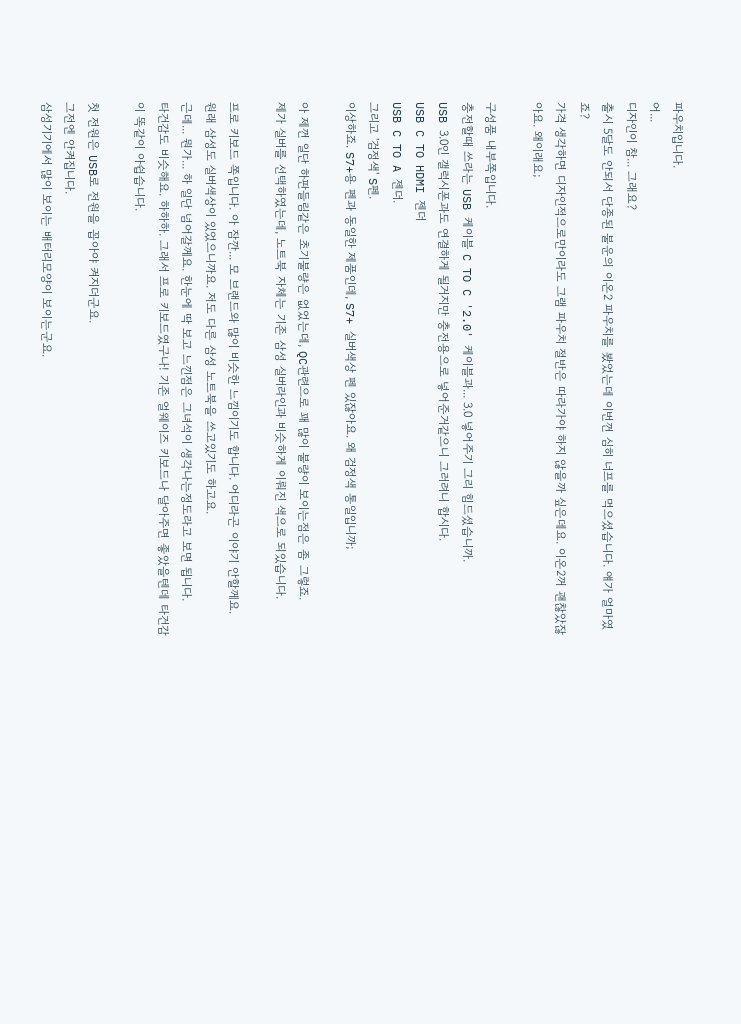파우치입니다.
어...
디자인이 참... 그래요?
출시 5달도 안되서 단종된 불운의 이온2 파우치를 봤었는데 이번껀 심히 너프를 먹으셨습니다. 얘가 얼마였죠?
가격 생각하면 디자인적으로만이라도 그램 파우치 절반은 따라가야 하지 않을까 싶은데요. 이온2꺼 괜찮았잖아요. 왜이래요;

구성품 내부쪽입니다.
충전할때 쓰라는 USB 케이블 C TO C '2.0' 케이블과... 3.0 넣어주기 그리 힘드셨습니까.
USB 3.0인 갤럭시폰과도 연결하게 될거지만 충전용으로 넣어준거같으니 그러려니 합시다.
USB C TO HDMI 젠더
USB C TO A 젠더.
그리고 '검정색' S펜.
이상하죠. S7+용 펜과 동일한 제품인데, S7+ 실버색상 펜 있잖아요. 왜 검정색 통일입니까;

아 제껀 일단 하판들림같은 초기불량은 없었는데, QC관련으로 꽤 많이 불량이 보이는점은 좀 그렇죠.
제가 실버를 선택하였는데, 노트북 자체는 기존 삼성 실버라인과 비슷하게 이뤄진 색으로 되있습니다.

프로 키보드 쪽입니다. 아 잠깐... 모 브랜드와 많이 비슷한 느낌이기도 합니다. 어디라곤 이야기 안할께요.
원래 삼성도 실버색상이 있었으니까요. 저도 다른 삼성 노트북을 쓰고있기도 하고요.
근데... 뭔가... 하 일단 넘어갈께요. 한눈에 딱 보고 느낀점은 그녀석이 생각나는정도라고 보면 됩니다.
타건감도 비슷해요. 하하하. 그래서 프로 키보드였구나! 기존 얼웨이즈 키보드나 달아주면 좋았을텐데 타건감이 똑같이 아쉽습니다.

첫 전원은 USB로 전원을 꼽아야 켜지더군요.
그전엔 안켜집니다.
삼성기기에서 많이 보이는 배터리모양이 보이는군요.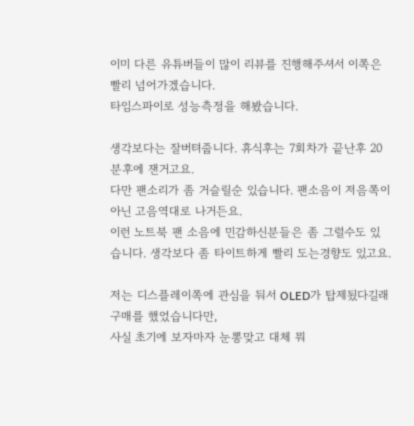이미 다른 유튜버들이 많이 리뷰를 진행해주셔서 이쪽은 빨리 넘어가겠습니다.
타임스파이로 성능측정을 해봤습니다.

생각보다는 잘버텨줍니다. 휴식후는 7회차가 끝난후 20분후에 잰거고요.
다만 팬소리가 좀 거슬릴순 있습니다. 팬소음이 저음쪽이 아닌 고음역대로 나거든요.
이런 노트북 팬 소음에 민감하신분들은 좀 그럴수도 있습니다. 생각보다 좀 타이트하게 빨리 도는경향도 있고요.

저는 디스플레이쪽에 관심을 둬서 OLED가 탑제됬다길래 구매를 했었습니다만,
사실 초기에 보자마자 눈뽕맞고 대체 뭐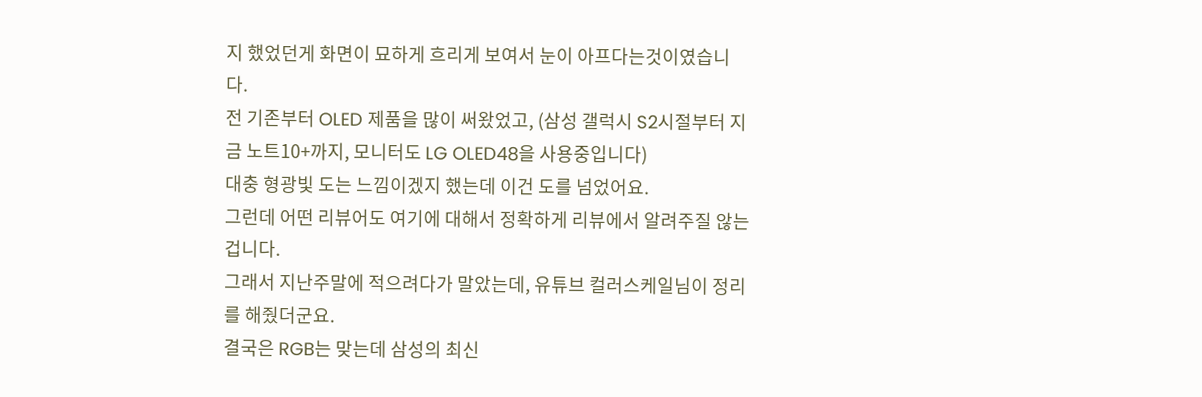지 했었던게 화면이 묘하게 흐리게 보여서 눈이 아프다는것이였습니다.
전 기존부터 OLED 제품을 많이 써왔었고, (삼성 갤럭시 S2시절부터 지금 노트10+까지, 모니터도 LG OLED48을 사용중입니다)
대충 형광빛 도는 느낌이겠지 했는데 이건 도를 넘었어요.
그런데 어떤 리뷰어도 여기에 대해서 정확하게 리뷰에서 알려주질 않는겁니다.
그래서 지난주말에 적으려다가 말았는데, 유튜브 컬러스케일님이 정리를 해줬더군요.
결국은 RGB는 맞는데 삼성의 최신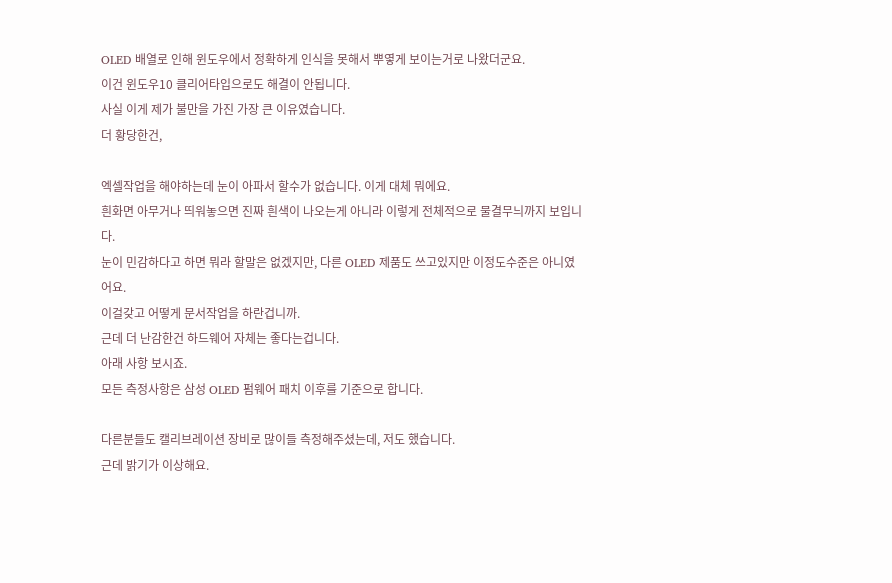OLED 배열로 인해 윈도우에서 정확하게 인식을 못해서 뿌옇게 보이는거로 나왔더군요.
이건 윈도우10 클리어타입으로도 해결이 안됩니다.
사실 이게 제가 불만을 가진 가장 큰 이유였습니다.
더 황당한건,

엑셀작업을 해야하는데 눈이 아파서 할수가 없습니다. 이게 대체 뭐에요.
흰화면 아무거나 띄워놓으면 진짜 흰색이 나오는게 아니라 이렇게 전체적으로 물결무늬까지 보입니다.
눈이 민감하다고 하면 뭐라 할말은 없겠지만, 다른 OLED 제품도 쓰고있지만 이정도수준은 아니였어요.
이걸갖고 어떻게 문서작업을 하란겁니까.
근데 더 난감한건 하드웨어 자체는 좋다는겁니다.
아래 사항 보시죠.
모든 측정사항은 삼성 OLED 펌웨어 패치 이후를 기준으로 합니다.

다른분들도 캘리브레이션 장비로 많이들 측정해주셨는데, 저도 했습니다.
근데 밝기가 이상해요.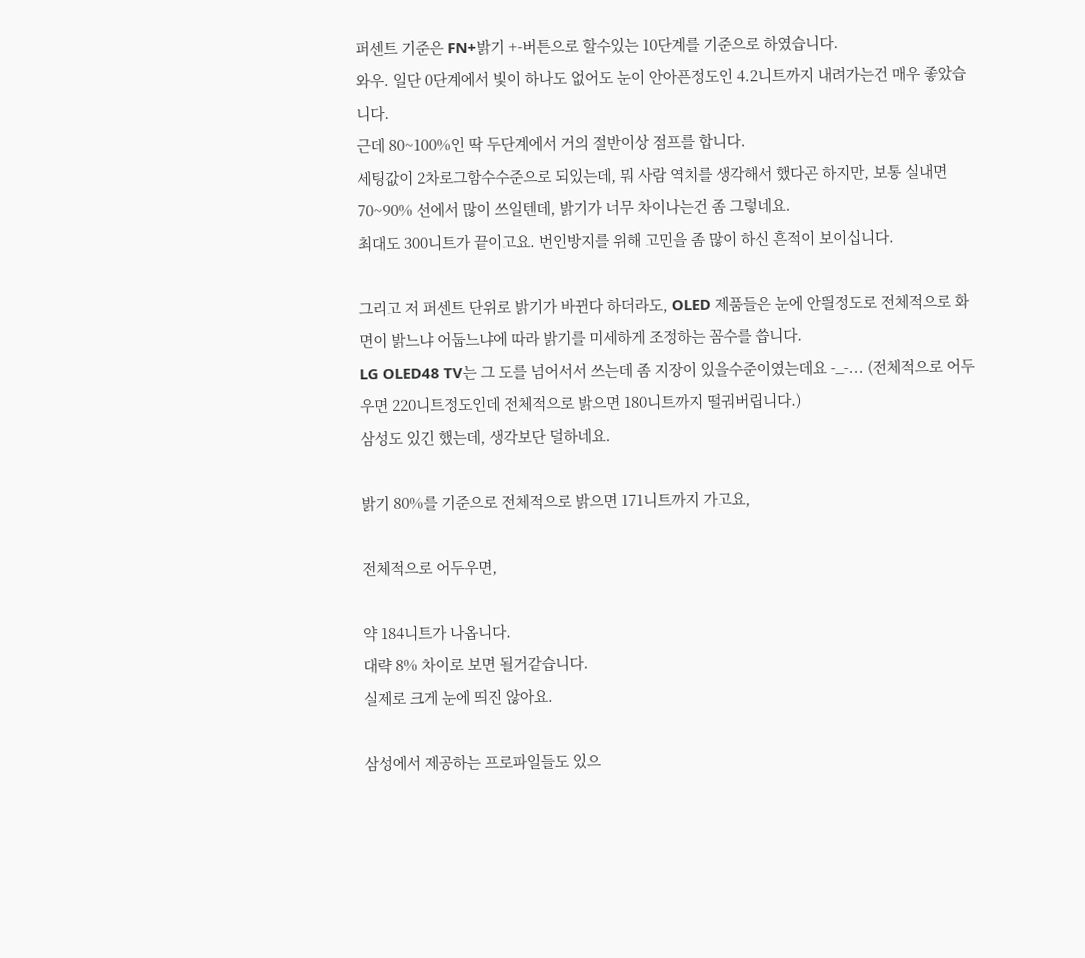퍼센트 기준은 FN+밝기 +-버튼으로 할수있는 10단계를 기준으로 하였습니다.
와우. 일단 0단계에서 빛이 하나도 없어도 눈이 안아픈정도인 4.2니트까지 내려가는건 매우 좋았습니다.
근데 80~100%인 딱 두단계에서 거의 절반이상 점프를 합니다.
세팅값이 2차로그함수수준으로 되있는데, 뭐 사람 역치를 생각해서 했다곤 하지만, 보통 실내면 70~90% 선에서 많이 쓰일텐데, 밝기가 너무 차이나는건 좀 그렇네요.
최대도 300니트가 끝이고요. 번인방지를 위해 고민을 좀 많이 하신 흔적이 보이십니다.

그리고 저 퍼센트 단위로 밝기가 바뀐다 하더라도, OLED 제품들은 눈에 안띌정도로 전체적으로 화면이 밝느냐 어둡느냐에 따라 밝기를 미세하게 조정하는 꼼수를 씁니다.
LG OLED48 TV는 그 도를 넘어서서 쓰는데 좀 지장이 있을수준이였는데요 -_-... (전체적으로 어두우면 220니트정도인데 전체적으로 밝으면 180니트까지 떨궈버립니다.)
삼성도 있긴 했는데, 생각보단 덜하네요.

밝기 80%를 기준으로 전체적으로 밝으면 171니트까지 가고요,

전체적으로 어두우면,

약 184니트가 나옵니다.
대략 8% 차이로 보면 될거같습니다.
실제로 크게 눈에 띄진 않아요.

삼성에서 제공하는 프로파일들도 있으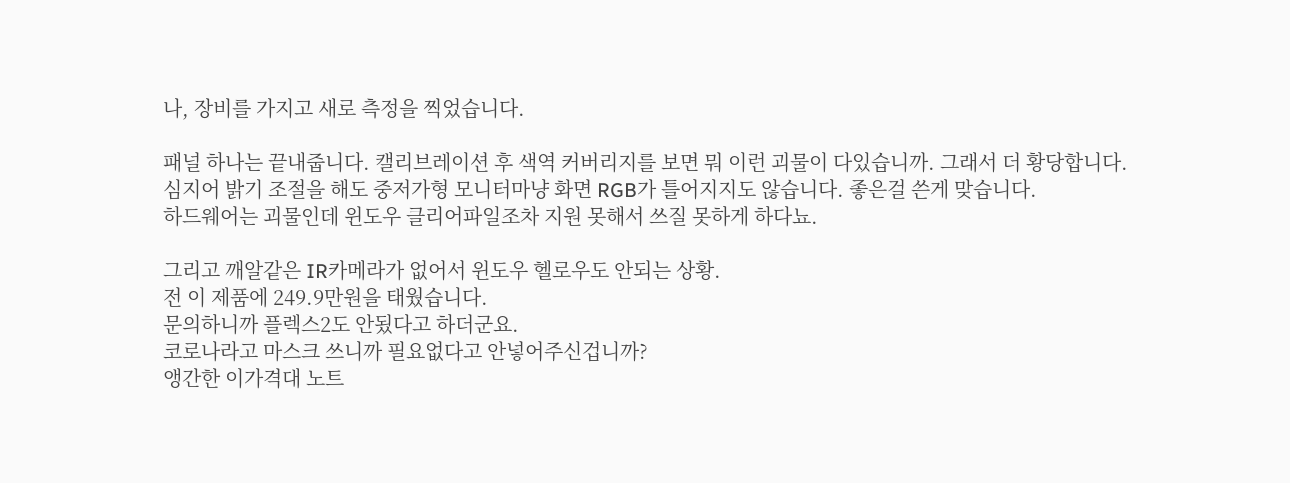나, 장비를 가지고 새로 측정을 찍었습니다.

패널 하나는 끝내줍니다. 캘리브레이션 후 색역 커버리지를 보면 뭐 이런 괴물이 다있습니까. 그래서 더 황당합니다.
심지어 밝기 조절을 해도 중저가형 모니터마냥 화면 RGB가 틀어지지도 않습니다. 좋은걸 쓴게 맞습니다.
하드웨어는 괴물인데 윈도우 클리어파일조차 지원 못해서 쓰질 못하게 하다뇨.

그리고 깨알같은 IR카메라가 없어서 윈도우 헬로우도 안되는 상황.
전 이 제품에 249.9만원을 태웠습니다.
문의하니까 플렉스2도 안됬다고 하더군요.
코로나라고 마스크 쓰니까 필요없다고 안넣어주신겁니까?
앵간한 이가격대 노트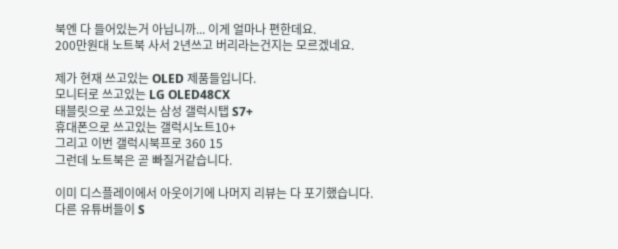북엔 다 들어있는거 아닙니까... 이게 얼마나 편한데요.
200만원대 노트북 사서 2년쓰고 버리라는건지는 모르겠네요.

제가 현재 쓰고있는 OLED 제품들입니다.
모니터로 쓰고있는 LG OLED48CX
태블릿으로 쓰고있는 삼성 갤럭시탭 S7+
휴대폰으로 쓰고있는 갤럭시노트10+
그리고 이번 갤럭시북프로 360 15
그런데 노트북은 곧 빠질거같습니다.

이미 디스플레이에서 아웃이기에 나머지 리뷰는 다 포기했습니다.
다른 유튜버들이 S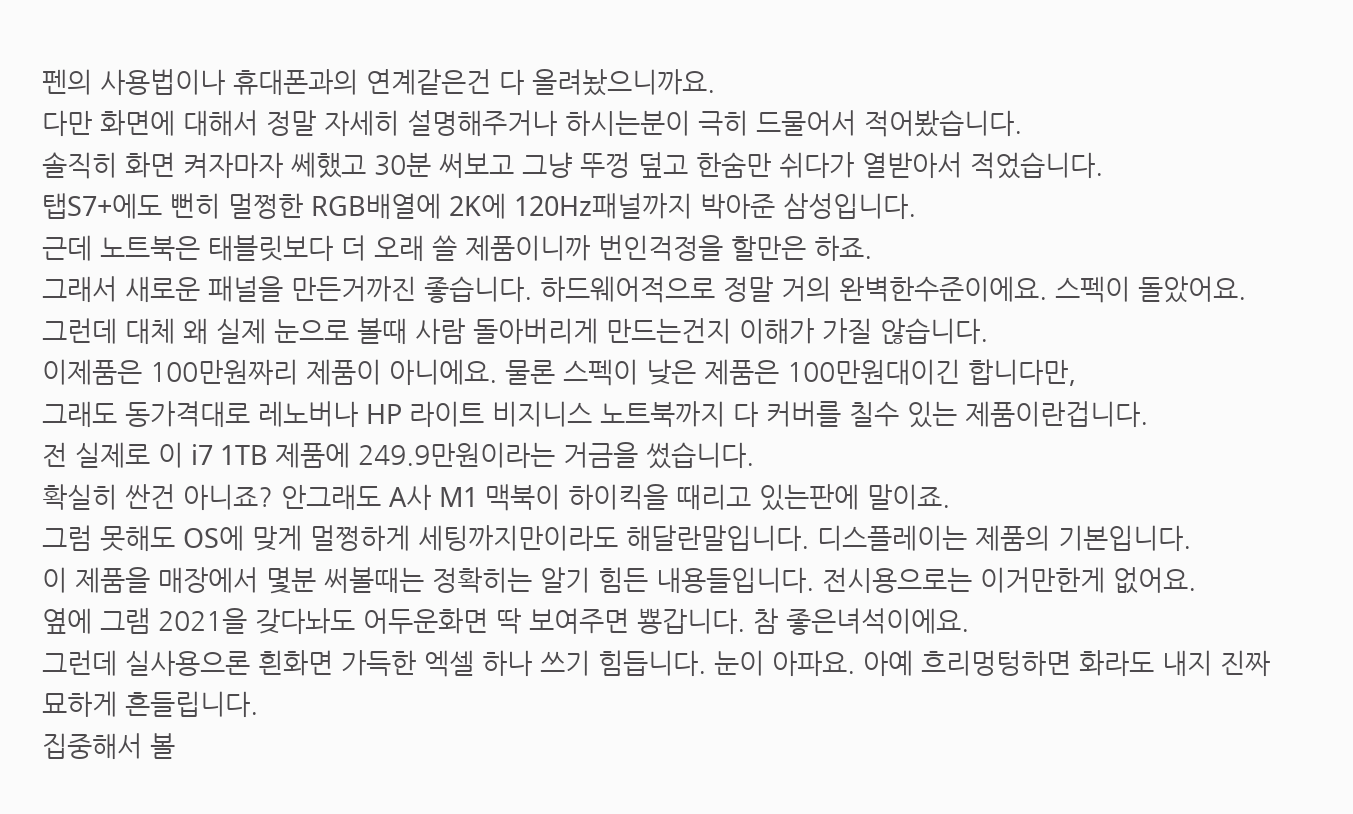펜의 사용법이나 휴대폰과의 연계같은건 다 올려놨으니까요.
다만 화면에 대해서 정말 자세히 설명해주거나 하시는분이 극히 드물어서 적어봤습니다.
솔직히 화면 켜자마자 쎄했고 30분 써보고 그냥 뚜껑 덮고 한숨만 쉬다가 열받아서 적었습니다.
탭S7+에도 뻔히 멀쩡한 RGB배열에 2K에 120Hz패널까지 박아준 삼성입니다.
근데 노트북은 태블릿보다 더 오래 쓸 제품이니까 번인걱정을 할만은 하죠.
그래서 새로운 패널을 만든거까진 좋습니다. 하드웨어적으로 정말 거의 완벽한수준이에요. 스펙이 돌았어요.
그런데 대체 왜 실제 눈으로 볼때 사람 돌아버리게 만드는건지 이해가 가질 않습니다.
이제품은 100만원짜리 제품이 아니에요. 물론 스펙이 낮은 제품은 100만원대이긴 합니다만,
그래도 동가격대로 레노버나 HP 라이트 비지니스 노트북까지 다 커버를 칠수 있는 제품이란겁니다.
전 실제로 이 i7 1TB 제품에 249.9만원이라는 거금을 썼습니다.
확실히 싼건 아니죠? 안그래도 A사 M1 맥북이 하이킥을 때리고 있는판에 말이죠.
그럼 못해도 OS에 맞게 멀쩡하게 세팅까지만이라도 해달란말입니다. 디스플레이는 제품의 기본입니다.
이 제품을 매장에서 몇분 써볼때는 정확히는 알기 힘든 내용들입니다. 전시용으로는 이거만한게 없어요.
옆에 그램 2021을 갖다놔도 어두운화면 딱 보여주면 뿅갑니다. 참 좋은녀석이에요.
그런데 실사용으론 흰화면 가득한 엑셀 하나 쓰기 힘듭니다. 눈이 아파요. 아예 흐리멍텅하면 화라도 내지 진짜 묘하게 흔들립니다.
집중해서 볼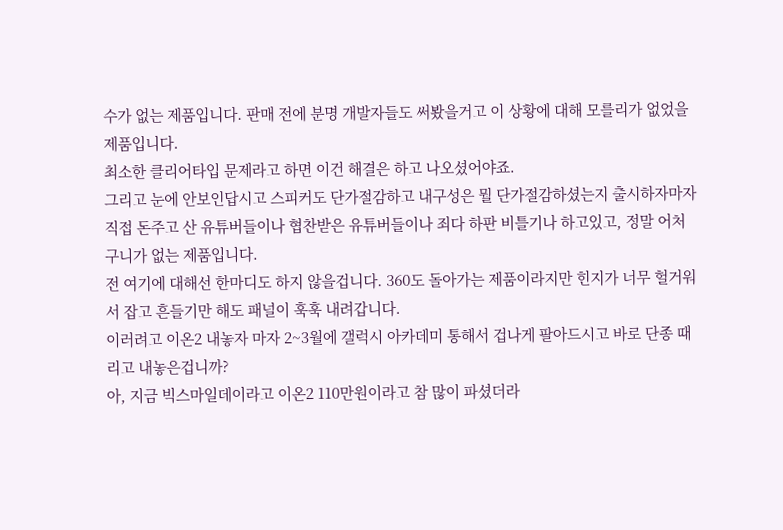수가 없는 제품입니다. 판매 전에 분명 개발자들도 써봤을거고 이 상황에 대해 모를리가 없었을 제품입니다.
최소한 클리어타입 문제라고 하면 이건 해결은 하고 나오셨어야죠.
그리고 눈에 안보인답시고 스피커도 단가절감하고 내구성은 뭘 단가절감하셨는지 출시하자마자 직접 돈주고 산 유튜버들이나 협찬받은 유튜버들이나 죄다 하판 비틀기나 하고있고, 정말 어처구니가 없는 제품입니다.
전 여기에 대해선 한마디도 하지 않을겁니다. 360도 돌아가는 제품이라지만 힌지가 너무 헐거워서 잡고 흔들기만 해도 패널이 훅훅 내려갑니다.
이러려고 이온2 내놓자 마자 2~3월에 갤럭시 아카데미 통해서 겁나게 팔아드시고 바로 단종 때리고 내놓은겁니까?
아, 지금 빅스마일데이라고 이온2 110만원이라고 참 많이 파셨더라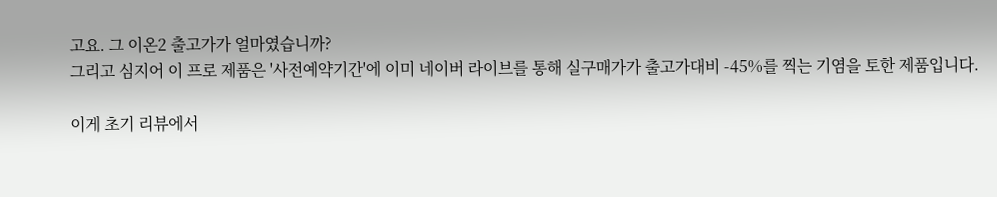고요. 그 이온2 출고가가 얼마였습니까?
그리고 심지어 이 프로 제품은 '사전예약기간'에 이미 네이버 라이브를 통해 실구매가가 출고가대비 -45%를 찍는 기염을 토한 제품입니다.

이게 초기 리뷰에서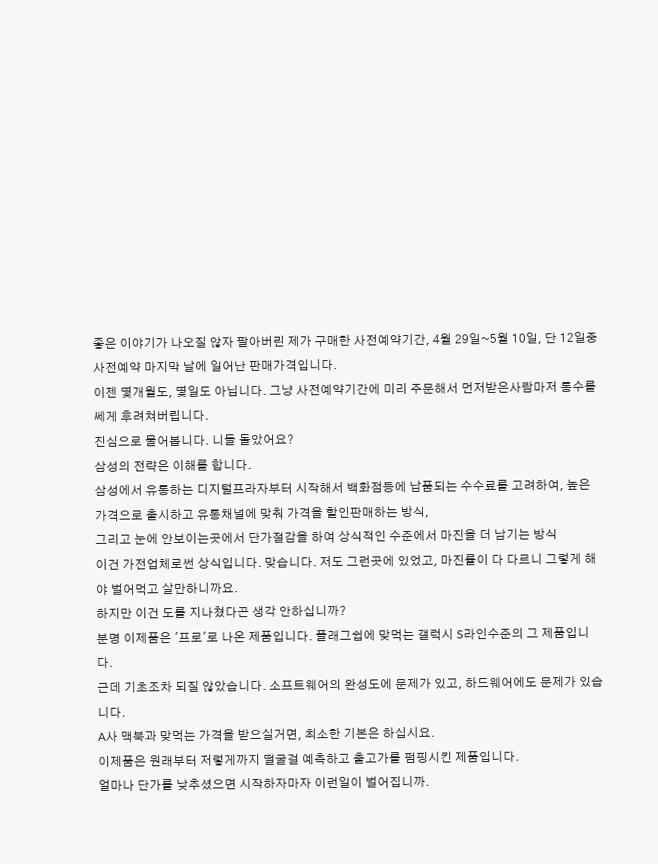좋은 이야기가 나오질 않자 팔아버린 제가 구매한 사전예약기간, 4월 29일~5월 10일, 단 12일중 사전예약 마지막 날에 일어난 판매가격입니다.
이젠 몇개월도, 몇일도 아닙니다. 그냥 사전예약기간에 미리 주문해서 먼저받은사람마저 통수를 쎄게 후려쳐버립니다.
진심으로 물어봅니다. 니들 돌았어요?
삼성의 전략은 이해를 합니다.
삼성에서 유통하는 디지털프라자부터 시작해서 백화점등에 납품되는 수수료를 고려하여, 높은 가격으로 출시하고 유통채널에 맞춰 가격을 할인판매하는 방식,
그리고 눈에 안보이는곳에서 단가절감을 하여 상식적인 수준에서 마진을 더 남기는 방식
이건 가전업체로썬 상식입니다. 맞습니다. 저도 그런곳에 있었고, 마진률이 다 다르니 그렇게 해야 벌어먹고 살만하니까요.
하지만 이건 도를 지나쳤다곤 생각 안하십니까?
분명 이제품은 '프로'로 나온 제품입니다. 플래그쉽에 맞먹는 갤럭시 S라인수준의 그 제품입니다.
근데 기초조차 되질 않았습니다. 소프트웨어의 완성도에 문제가 있고, 하드웨어에도 문제가 있습니다.
A사 맥북과 맞먹는 가격을 받으실거면, 최소한 기본은 하십시요.
이제품은 원래부터 저렇게까지 떨굴걸 예측하고 출고가를 펌핑시킨 제품입니다.
얼마나 단가를 낮추셨으면 시작하자마자 이런일이 벌어집니까.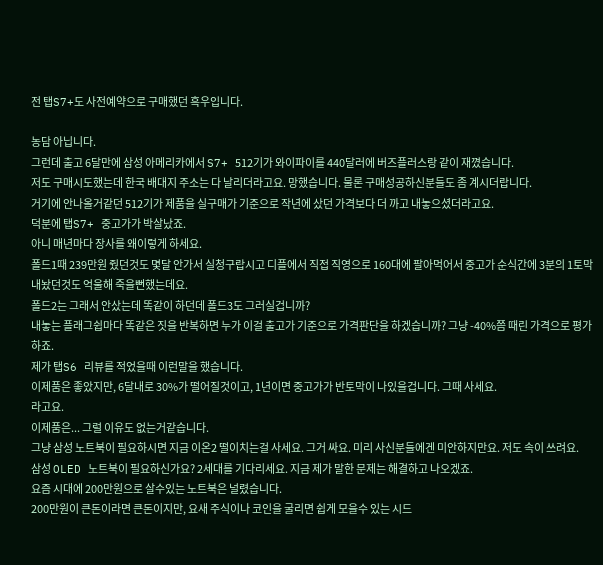전 탭S7+도 사전예약으로 구매했던 흑우입니다.

농담 아닙니다.
그런데 출고 6달만에 삼성 아메리카에서 S7+ 512기가 와이파이를 440달러에 버즈플러스랑 같이 재꼈습니다.
저도 구매시도했는데 한국 배대지 주소는 다 날리더라고요. 망했습니다. 물론 구매성공하신분들도 좀 계시더랍니다.
거기에 안나올거같던 512기가 제품을 실구매가 기준으로 작년에 샀던 가격보다 더 까고 내놓으셨더라고요.
덕분에 탭S7+ 중고가가 박살났죠.
아니 매년마다 장사를 왜이렇게 하세요.
폴드1때 239만원 줬던것도 몇달 안가서 실청구랍시고 디플에서 직접 직영으로 160대에 팔아먹어서 중고가 순식간에 3분의 1토막내놨던것도 억울해 죽을뻔했는데요.
폴드2는 그래서 안샀는데 똑같이 하던데 폴드3도 그러실겁니까?
내놓는 플래그쉽마다 똑같은 짓을 반복하면 누가 이걸 출고가 기준으로 가격판단을 하겠습니까? 그냥 -40%쯤 때린 가격으로 평가하죠.
제가 탭S6 리뷰를 적었을때 이런말을 했습니다.
이제품은 좋았지만, 6달내로 30%가 떨어질것이고, 1년이면 중고가가 반토막이 나있을겁니다. 그때 사세요.
라고요.
이제품은... 그럴 이유도 없는거같습니다.
그냥 삼성 노트북이 필요하시면 지금 이온2 떨이치는걸 사세요. 그거 싸요. 미리 사신분들에겐 미안하지만요. 저도 속이 쓰려요.
삼성 OLED 노트북이 필요하신가요? 2세대를 기다리세요. 지금 제가 말한 문제는 해결하고 나오겠죠.
요즘 시대에 200만원으로 살수있는 노트북은 널렸습니다.
200만원이 큰돈이라면 큰돈이지만, 요새 주식이나 코인을 굴리면 쉽게 모을수 있는 시드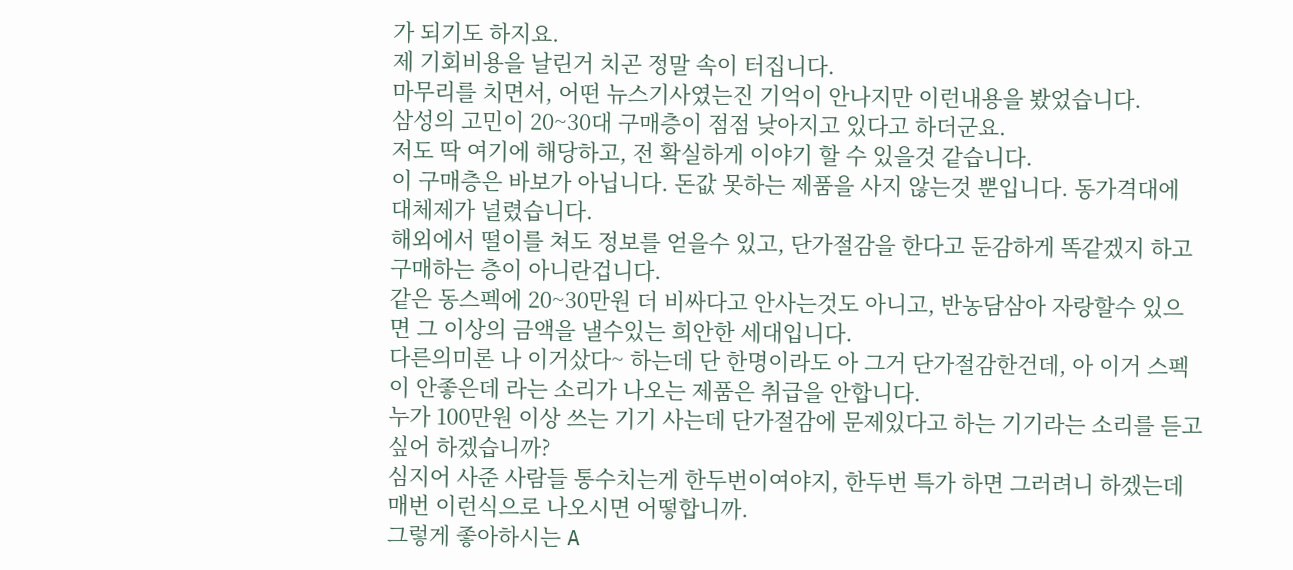가 되기도 하지요.
제 기회비용을 날린거 치곤 정말 속이 터집니다.
마무리를 치면서, 어떤 뉴스기사였는진 기억이 안나지만 이런내용을 봤었습니다.
삼성의 고민이 20~30대 구매층이 점점 낮아지고 있다고 하더군요.
저도 딱 여기에 해당하고, 전 확실하게 이야기 할 수 있을것 같습니다.
이 구매층은 바보가 아닙니다. 돈값 못하는 제품을 사지 않는것 뿐입니다. 동가격대에 대체제가 널렸습니다.
해외에서 떨이를 쳐도 정보를 얻을수 있고, 단가절감을 한다고 둔감하게 똑같겠지 하고 구매하는 층이 아니란겁니다.
같은 동스펙에 20~30만원 더 비싸다고 안사는것도 아니고, 반농담삼아 자랑할수 있으면 그 이상의 금액을 낼수있는 희안한 세대입니다.
다른의미론 나 이거샀다~ 하는데 단 한명이라도 아 그거 단가절감한건데, 아 이거 스펙이 안좋은데 라는 소리가 나오는 제품은 취급을 안합니다.
누가 100만원 이상 쓰는 기기 사는데 단가절감에 문제있다고 하는 기기라는 소리를 듣고싶어 하겠습니까?
심지어 사준 사람들 통수치는게 한두번이여야지, 한두번 특가 하면 그러려니 하겠는데 매번 이런식으로 나오시면 어떻합니까.
그렇게 좋아하시는 A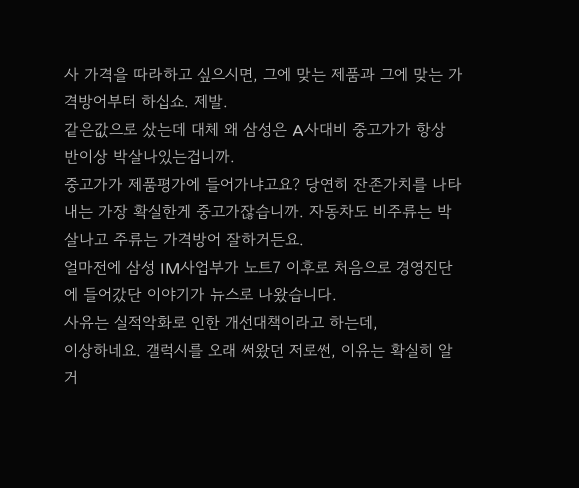사 가격을 따라하고 싶으시면, 그에 맞는 제품과 그에 맞는 가격방어부터 하십쇼. 제발.
같은값으로 샀는데 대체 왜 삼성은 A사대비 중고가가 항상 반이상 박살나있는겁니까.
중고가가 제품평가에 들어가냐고요? 당연히 잔존가치를 나타내는 가장 확실한게 중고가잖습니까. 자동차도 비주류는 박살나고 주류는 가격방어 잘하거든요.
얼마전에 삼성 IM사업부가 노트7 이후로 처음으로 경영진단에 들어갔단 이야기가 뉴스로 나왔습니다.
사유는 실적악화로 인한 개선대책이라고 하는데,
이상하네요. 갤럭시를 오래 써왔던 저로썬, 이유는 확실히 알거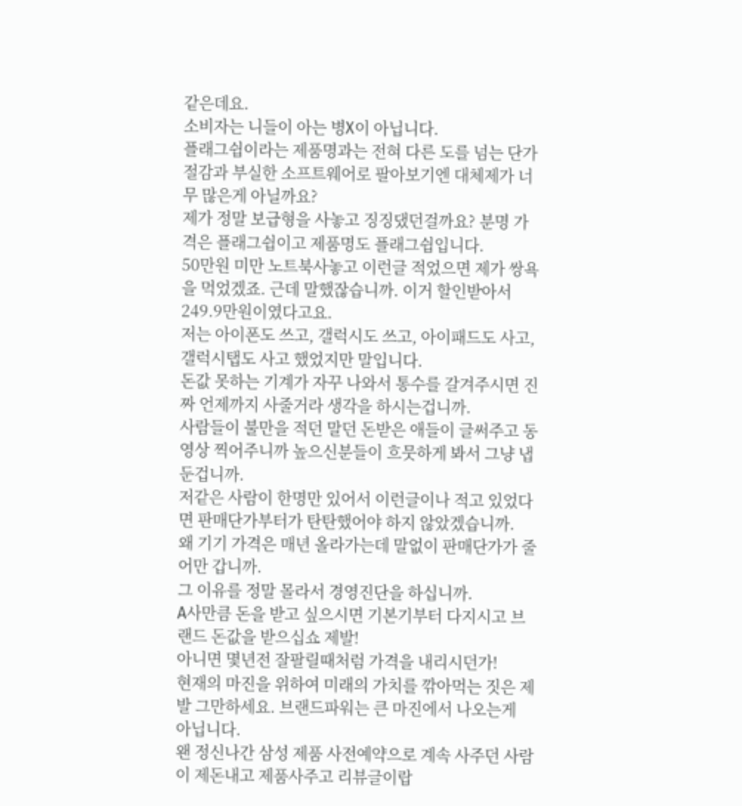같은데요.
소비자는 니들이 아는 병X이 아닙니다.
플래그쉽이라는 제품명과는 전혀 다른 도를 넘는 단가절감과 부실한 소프트웨어로 팔아보기엔 대체제가 너무 많은게 아닐까요?
제가 정말 보급형을 사놓고 징징댔던걸까요? 분명 가격은 플래그쉽이고 제품명도 플래그쉽입니다.
50만원 미만 노트북사놓고 이런글 적었으면 제가 쌍욕을 먹었겠죠. 근데 말했잖습니까. 이거 할인받아서 249.9만원이였다고요.
저는 아이폰도 쓰고, 갤럭시도 쓰고, 아이패드도 사고, 갤럭시탭도 사고 했었지만 말입니다.
돈값 못하는 기계가 자꾸 나와서 통수를 갈겨주시면 진짜 언제까지 사줄거라 생각을 하시는겁니까.
사람들이 불만을 적던 말던 돈받은 애들이 글써주고 동영상 찍어주니까 높으신분들이 흐뭇하게 봐서 그냥 냅둔겁니까.
저같은 사람이 한명만 있어서 이런글이나 적고 있었다면 판매단가부터가 탄탄했어야 하지 않았겠습니까.
왜 기기 가격은 매년 올라가는데 말없이 판매단가가 줄어만 갑니까.
그 이유를 정말 몰라서 경영진단을 하십니까.
A사만큼 돈을 받고 싶으시면 기본기부터 다지시고 브랜드 돈값을 받으십쇼 제발!
아니면 몇년전 잘팔릴때처럼 가격을 내리시던가!
현재의 마진을 위하여 미래의 가치를 깎아먹는 짓은 제발 그만하세요. 브랜드파워는 큰 마진에서 나오는게 아닙니다.
왠 정신나간 삼성 제품 사전예약으로 계속 사주던 사람이 제돈내고 제품사주고 리뷰글이랍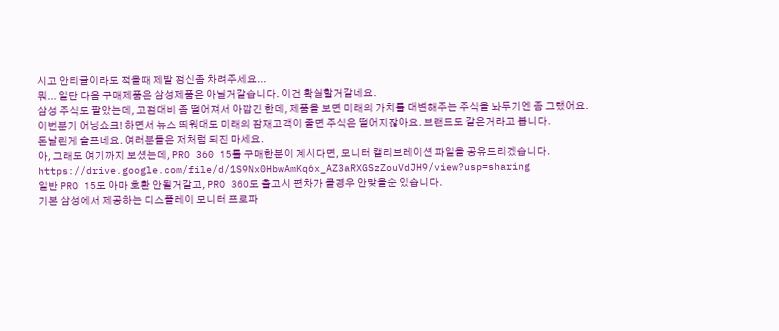시고 안티글이라도 적을때 제발 정신좀 차려주세요...
뭐... 일단 다음 구매제품은 삼성제품은 아닐거같습니다. 이건 확실할거같네요.
삼성 주식도 팔았는데, 고점대비 좀 떨어져서 아깝긴 한데, 제품을 보면 미래의 가치를 대변해주는 주식을 놔두기엔 좀 그랬어요.
이번분기 어닝쇼크! 하면서 뉴스 띄워대도 미래의 잠재고객이 줄면 주식은 떨어지잖아요. 브랜드도 같은거라고 봅니다.
돈날린게 슬프네요. 여러분들은 저처럼 되진 마세요.
아, 그래도 여기까지 보셨는데, PRO 360 15를 구매한분이 계시다면, 모니터 캘리브레이션 파일을 공유드리겠습니다.
https://drive.google.com/file/d/1S9Nx0HbwAmKq6x_AZ3aRXGSzZouVdJH9/view?usp=sharing
일반 PRO 15도 아마 호환 안될거같고, PRO 360도 출고시 편차가 클경우 안맞을순 있습니다.
기본 삼성에서 제공하는 디스플레이 모니터 프로파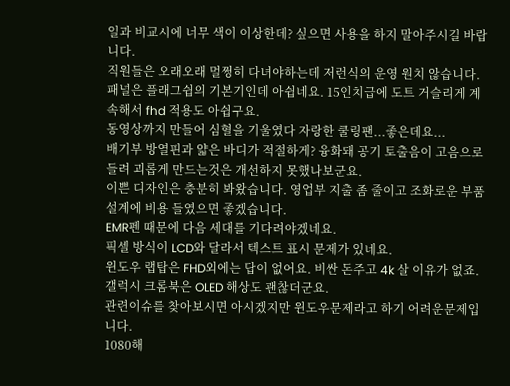일과 비교시에 너무 색이 이상한데? 싶으면 사용을 하지 말아주시길 바랍니다.
직원들은 오래오래 멀쩡히 다녀야하는데 저런식의 운영 원치 않습니다.
패널은 플래그쉽의 기본기인데 아쉽네요. 15인치급에 도트 거슬리게 계속해서 fhd 적용도 아쉽구요.
동영상까지 만들어 심혈을 기울였다 자랑한 쿨링팬...좋은데요...
배기부 방열핀과 얇은 바디가 적절하게? 융화돼 공기 토출음이 고음으로 들려 괴롭게 만드는것은 개선하지 못했나보군요.
이쁜 디자인은 충분히 봐왔습니다. 영업부 지출 좀 줄이고 조화로운 부품 설계에 비용 들였으면 좋겠습니다.
EMR펜 때문에 다음 세대를 기다려야겠네요.
픽셀 방식이 LCD와 달라서 텍스트 표시 문제가 있네요.
윈도우 랩탑은 FHD외에는 답이 없어요. 비싼 돈주고 4k 살 이유가 없죠.
갤럭시 크롬북은 OLED 해상도 괜찮더군요.
관련이슈를 찾아보시면 아시겠지만 윈도우문제라고 하기 어려운문제입니다.
1080해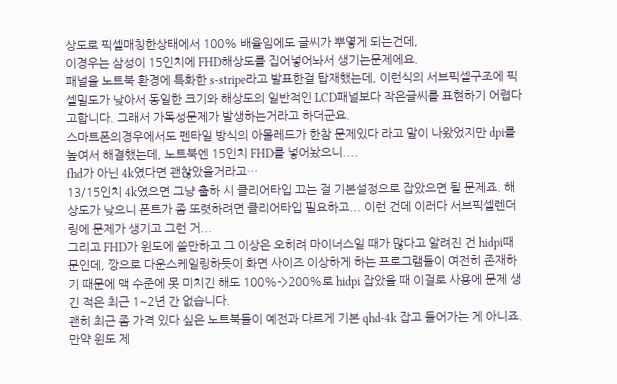상도로 픽셀매칭한상태에서 100% 배율임에도 글씨가 뿌옇게 되는건데,
이경우는 삼성이 15인치에 FHD해상도를 집어넣어놔서 생기는문제에요.
패널을 노트북 환경에 특화한 s-stripe라고 발표한걸 탑재했는데, 이런식의 서브픽셀구조에 픽셀밀도가 낮아서 동일한 크기와 해상도의 일반적인 LCD패널보다 작은글씨를 표현하기 어렵다고합니다. 그래서 가독성문제가 발생하는거라고 하더군요.
스마트폰의경우에서도 펜타일 방식의 아몰레드가 한참 문제있다 라고 말이 나왔었지만 dpi를 높여서 해결했는데, 노트북엔 15인치 FHD를 넣어놨으니....
fhd가 아닌 4k였다면 괜찮았을거라고…
13/15인치 4k였으면 그냥 출하 시 클리어타입 끄는 걸 기본설정으로 잡았으면 될 문제죠. 해상도가 낮으니 폰트가 좀 또렷하려면 클리어타입 필요하고... 이런 건데 이러다 서브픽셀렌더링에 문제가 생기고 그런 거...
그리고 FHD가 윈도에 쓸만하고 그 이상은 오히려 마이너스일 때가 많다고 알려진 건 hidpi때문인데, 깡으로 다운스케일링하듯이 화면 사이즈 이상하게 하는 프로그램들이 여전히 존재하기 때문에 맥 수준에 못 미치긴 해도 100%->200%로 hidpi 잡았을 때 이걸로 사용에 문제 생긴 적은 최근 1~2년 간 없습니다.
괜히 최근 좀 가격 있다 싶은 노트북들이 예전과 다르게 기본 qhd-4k 잡고 들어가는 게 아니죠. 만약 윈도 제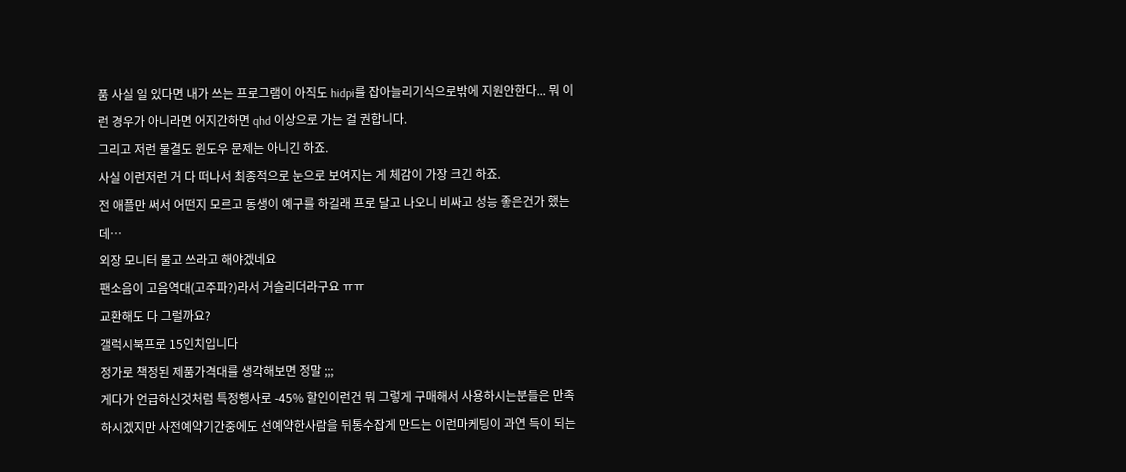품 사실 일 있다면 내가 쓰는 프로그램이 아직도 hidpi를 잡아늘리기식으로밖에 지원안한다... 뭐 이런 경우가 아니라면 어지간하면 qhd 이상으로 가는 걸 권합니다.
그리고 저런 물결도 윈도우 문제는 아니긴 하죠.
사실 이런저런 거 다 떠나서 최종적으로 눈으로 보여지는 게 체감이 가장 크긴 하죠.
전 애플만 써서 어떤지 모르고 동생이 예구를 하길래 프로 달고 나오니 비싸고 성능 좋은건가 했는데…
외장 모니터 물고 쓰라고 해야겠네요
팬소음이 고음역대(고주파?)라서 거슬리더라구요 ㅠㅠ
교환해도 다 그럴까요?
갤럭시북프로 15인치입니다
정가로 책정된 제품가격대를 생각해보면 정말 ;;;
게다가 언급하신것처럼 특정행사로 -45% 할인이런건 뭐 그렇게 구매해서 사용하시는분들은 만족하시겠지만 사전예약기간중에도 선예약한사람을 뒤통수잡게 만드는 이런마케팅이 과연 득이 되는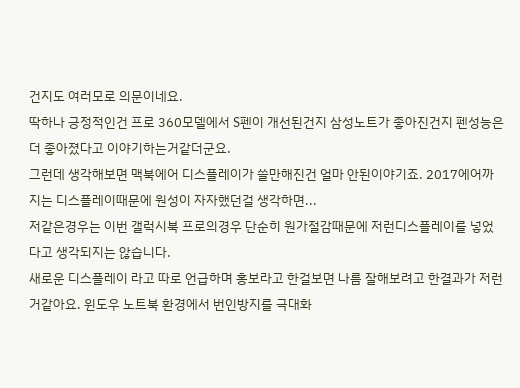건지도 여러모로 의문이네요.
딱하나 긍정적인건 프로 360모델에서 S펜이 개선된건지 삼성노트가 좋아진건지 펜성능은 더 좋아졌다고 이야기하는거같더군요.
그런데 생각해보면 맥북에어 디스플레이가 쓸만해진건 얼마 안된이야기죠. 2017에어까지는 디스플레이때문에 원성이 자자했던걸 생각하면...
저같은경우는 이번 갤럭시북 프로의경우 단순히 원가절감때문에 저런디스플레이를 넣었다고 생각되지는 않습니다.
새로운 디스플레이 라고 따로 언급하며 홍보라고 한걸보면 나름 잘해보려고 한결과가 저런거같아요. 윈도우 노트북 환경에서 번인방지를 극대화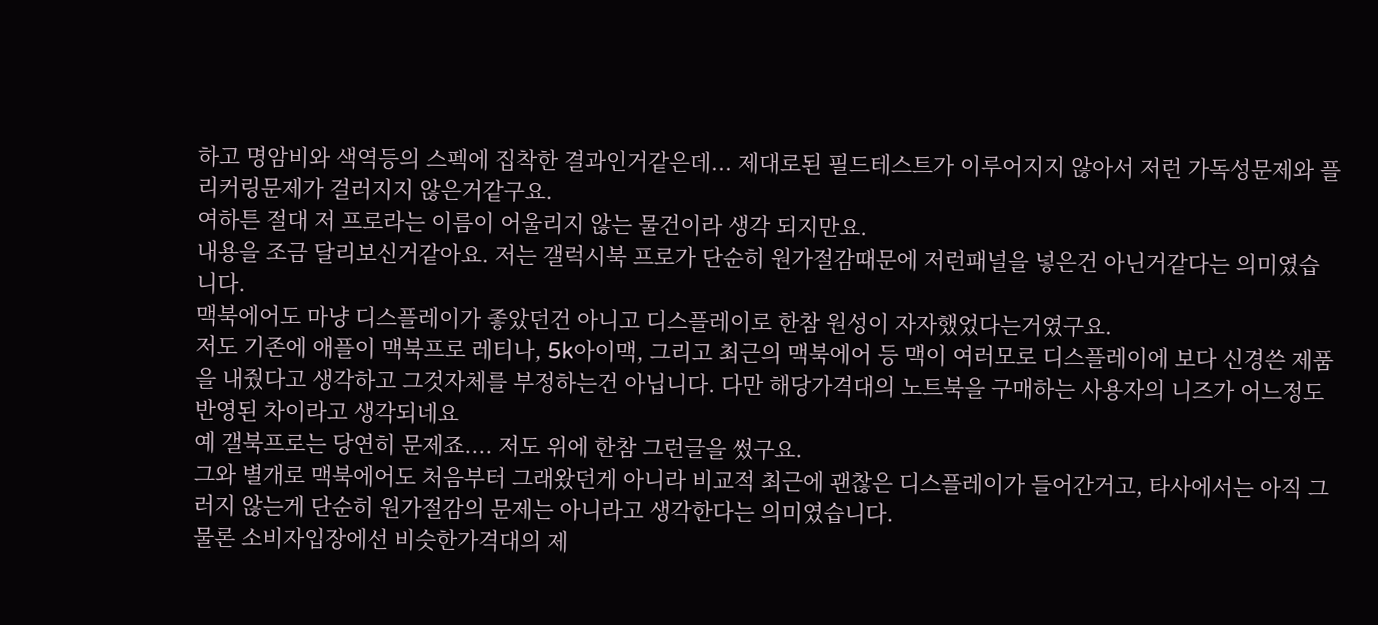하고 명암비와 색역등의 스펙에 집착한 결과인거같은데... 제대로된 필드테스트가 이루어지지 않아서 저런 가독성문제와 플리커링문제가 걸러지지 않은거같구요.
여하튼 절대 저 프로라는 이름이 어울리지 않는 물건이라 생각 되지만요.
내용을 조금 달리보신거같아요. 저는 갤럭시북 프로가 단순히 원가절감때문에 저런패널을 넣은건 아닌거같다는 의미였습니다.
맥북에어도 마냥 디스플레이가 좋았던건 아니고 디스플레이로 한참 원성이 자자했었다는거였구요.
저도 기존에 애플이 맥북프로 레티나, 5k아이맥, 그리고 최근의 맥북에어 등 맥이 여러모로 디스플레이에 보다 신경쓴 제품을 내줬다고 생각하고 그것자체를 부정하는건 아닙니다. 다만 해당가격대의 노트북을 구매하는 사용자의 니즈가 어느정도 반영된 차이라고 생각되네요
예 갤북프로는 당연히 문제죠.... 저도 위에 한참 그런글을 썼구요.
그와 별개로 맥북에어도 처음부터 그래왔던게 아니라 비교적 최근에 괜찮은 디스플레이가 들어간거고, 타사에서는 아직 그러지 않는게 단순히 원가절감의 문제는 아니라고 생각한다는 의미였습니다.
물론 소비자입장에선 비슷한가격대의 제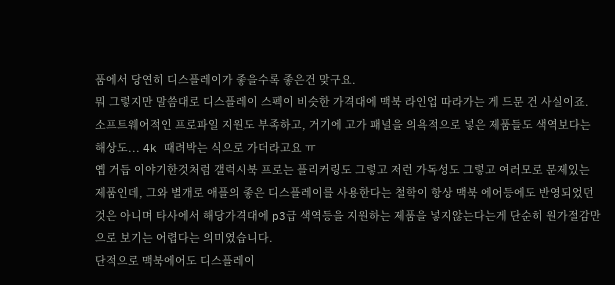품에서 당연히 디스플레이가 좋을수록 좋은건 맞구요.
뭐 그렇지만 말씀대로 디스플레이 스펙이 비슷한 가격대에 맥북 라인업 따라가는 게 드문 건 사실이죠. 소프트웨어적인 프로파일 지원도 부족하고, 거기에 고가 패널을 의욕적으로 넣은 제품들도 색역보다는 해상도... 4k 때려박는 식으로 가더라고요 ㅠ
옙 거듭 이야기한것처럼 갤럭시북 프로는 플리커링도 그렇고 저런 가독성도 그렇고 여러모로 문제있는 제품인데, 그와 별개로 애플의 좋은 디스플레이를 사용한다는 철학이 항상 맥북 에어등에도 반영되었던것은 아니며 타사에서 해당가격대에 p3급 색역등을 지원하는 제품을 넣지않는다는게 단순히 원가절감만으로 보기는 어렵다는 의미였습니다.
단적으로 맥북에어도 디스플레이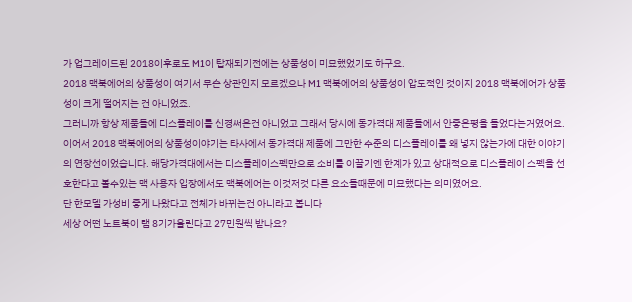가 업그레이드된 2018이후로도 M1이 탑재되기전에는 상품성이 미묘했었기도 하구요.
2018 맥북에어의 상품성이 여기서 무슨 상관인지 모르겠으나 M1 맥북에어의 상품성이 압도적인 것이지 2018 맥북에어가 상품성이 크게 떨어지는 건 아니었죠.
그러니까 항상 제품들에 디스플레이를 신경써온건 아니었고 그래서 당시에 동가격대 제품들에서 안좋은평을 들었다는거였어요.
이어서 2018 맥북에어의 상품성이야기는 타사에서 동가격대 제품에 그만한 수준의 디스플레이를 왜 넣지 않는가에 대한 이야기의 연장선이었습니다. 해당가격대에서는 디스플레이스펙만으로 소비를 이끌기엔 한계가 있고 상대적으로 디스플레이 스펙을 선호한다고 볼수있는 맥 사용자 입장에서도 맥북에어는 이것저것 다른 요소들때문에 미묘했다는 의미였어요.
단 한모델 가성비 좋게 나왔다고 전체가 바뀌는건 아니라고 봅니다
세상 어떤 노트북이 램 8기가올린다고 27민원씩 받나요?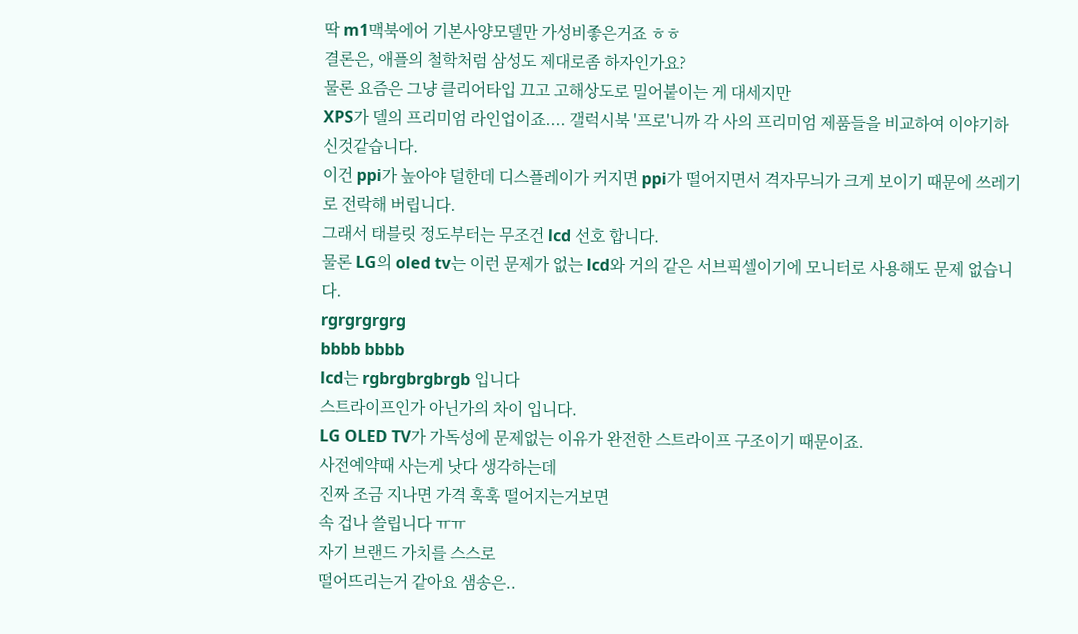딱 m1맥북에어 기본사양모델만 가성비좋은거죠 ㅎㅎ
결론은, 애플의 철학처럼 삼성도 제대로좀 하자인가요?
물론 요즘은 그냥 클리어타입 끄고 고해상도로 밀어붙이는 게 대세지만
XPS가 델의 프리미엄 라인업이죠.... 갤럭시북 '프로'니까 각 사의 프리미엄 제품들을 비교하여 이야기하신것같습니다.
이건 ppi가 높아야 덜한데 디스플레이가 커지면 ppi가 떨어지면서 격자무늬가 크게 보이기 때문에 쓰레기로 전락해 버립니다.
그래서 태블릿 정도부터는 무조건 lcd 선호 합니다.
물론 LG의 oled tv는 이런 문제가 없는 lcd와 거의 같은 서브픽셀이기에 모니터로 사용해도 문제 없습니다.
rgrgrgrgrg
bbbb bbbb
lcd는 rgbrgbrgbrgb 입니다
스트라이프인가 아닌가의 차이 입니다.
LG OLED TV가 가독성에 문제없는 이유가 완전한 스트라이프 구조이기 때문이죠.
사전예약때 사는게 낫다 생각하는데
진짜 조금 지나면 가격 훅훅 떨어지는거보면
속 겁나 쓸립니다 ㅠㅠ
자기 브랜드 가치를 스스로
떨어뜨리는거 같아요 샘송은..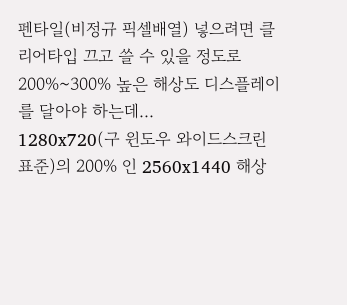펜타일(비정규 픽셀배열) 넣으려면 클리어타입 끄고 쓸 수 있을 정도로 200%~300% 높은 해상도 디스플레이를 달아야 하는데...
1280x720(구 윈도우 와이드스크린 표준)의 200% 인 2560x1440 해상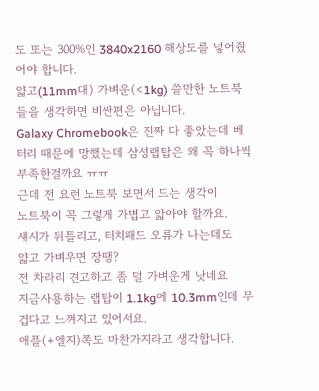도 또는 300%인 3840x2160 해상도를 넣어줬어야 합니다.
얇고(11mm대) 가벼운(<1kg) 쓸만한 노트북들을 생각하면 비싼편은 아닙니다.
Galaxy Chromebook은 진짜 다 좋았는데 베터리 때문에 망했는데 삼성랩탑은 왜 꼭 하나씩 부족한걸까요 ㅠㅠ
근데 전 요런 노트북 보면서 드는 생각이
노트북이 꼭 그렇게 가볍고 앏아야 할까요.
섀시가 뒤틀리고, 터치패드 오류가 나는데도
얇고 가벼우면 장땡?
전 차라리 견고하고 좀 덜 가벼운게 낫네요
지금사용하는 랩탑이 1.1kg에 10.3mm인데 무겁다고 느껴지고 있어서요.
애플(+엘지)쪽도 마찬가지라고 생각합니다.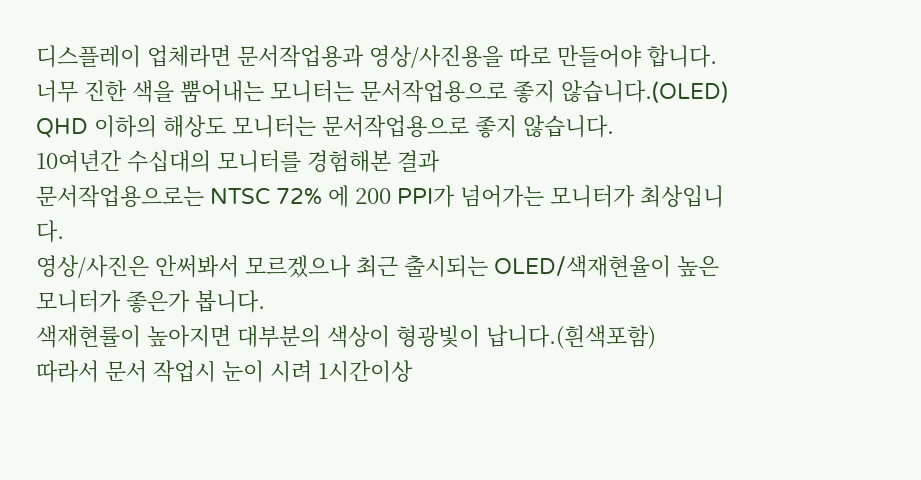디스플레이 업체라면 문서작업용과 영상/사진용을 따로 만들어야 합니다.
너무 진한 색을 뿜어내는 모니터는 문서작업용으로 좋지 않습니다.(OLED)
QHD 이하의 해상도 모니터는 문서작업용으로 좋지 않습니다.
10여년간 수십대의 모니터를 경험해본 결과
문서작업용으로는 NTSC 72% 에 200 PPI가 넘어가는 모니터가 최상입니다.
영상/사진은 안써봐서 모르겠으나 최근 출시되는 OLED/색재현율이 높은 모니터가 좋은가 봅니다.
색재현률이 높아지면 대부분의 색상이 형광빛이 납니다.(흰색포함)
따라서 문서 작업시 눈이 시려 1시간이상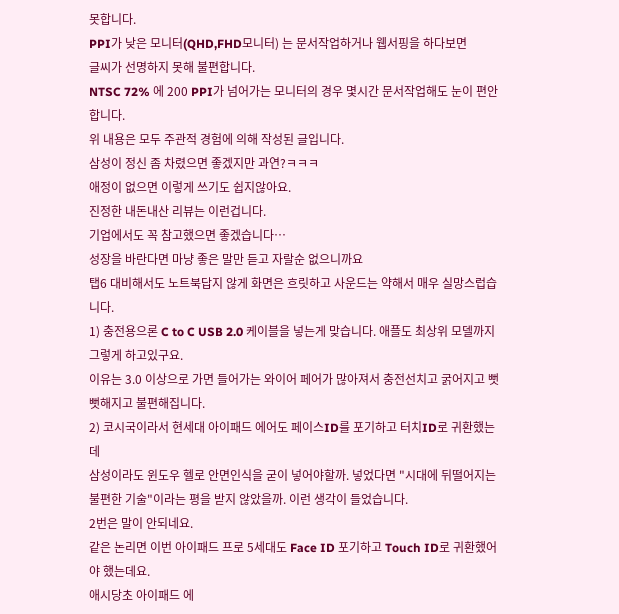못합니다.
PPI가 낮은 모니터(QHD,FHD모니터) 는 문서작업하거나 웹서핑을 하다보면
글씨가 선명하지 못해 불편합니다.
NTSC 72% 에 200 PPI가 넘어가는 모니터의 경우 몇시간 문서작업해도 눈이 편안합니다.
위 내용은 모두 주관적 경험에 의해 작성된 글입니다.
삼성이 정신 좀 차렸으면 좋겠지만 과연?ㅋㅋㅋ
애정이 없으면 이렇게 쓰기도 쉽지않아요.
진정한 내돈내산 리뷰는 이런겁니다.
기업에서도 꼭 참고했으면 좋겠습니다…
성장을 바란다면 마냥 좋은 말만 듣고 자랄순 없으니까요
탭6 대비해서도 노트북답지 않게 화면은 흐릿하고 사운드는 약해서 매우 실망스럽습니다.
1) 충전용으론 C to C USB 2.0 케이블을 넣는게 맞습니다. 애플도 최상위 모델까지 그렇게 하고있구요.
이유는 3.0 이상으로 가면 들어가는 와이어 페어가 많아져서 충전선치고 굵어지고 뻣뻣해지고 불편해집니다.
2) 코시국이라서 현세대 아이패드 에어도 페이스ID를 포기하고 터치ID로 귀환했는데
삼성이라도 윈도우 헬로 안면인식을 굳이 넣어야할까. 넣었다면 "시대에 뒤떨어지는 불편한 기술"이라는 평을 받지 않았을까. 이런 생각이 들었습니다.
2번은 말이 안되네요.
같은 논리면 이번 아이패드 프로 5세대도 Face ID 포기하고 Touch ID로 귀환했어야 했는데요.
애시당초 아이패드 에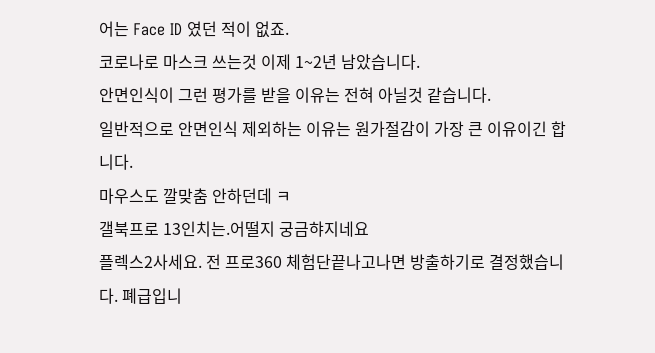어는 Face ID 였던 적이 없죠.
코로나로 마스크 쓰는것 이제 1~2년 남았습니다.
안면인식이 그런 평가를 받을 이유는 전혀 아닐것 같습니다.
일반적으로 안면인식 제외하는 이유는 원가절감이 가장 큰 이유이긴 합니다.
마우스도 깔맞춤 안하던데 ㅋ
갤북프로 13인치는.어떨지 궁금햐지네요
플렉스2사세요. 전 프로360 체험단끝나고나면 방출하기로 결정했습니다. 폐급입니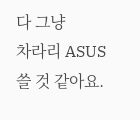다 그냥
차라리 ASUS 쓸 것 같아요.